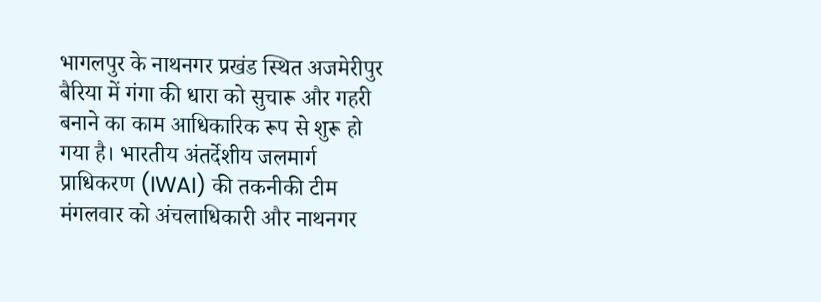भागलपुर के नाथनगर प्रखंड स्थित अजमेरीपुर बैरिया में गंगा की धारा को सुचारू और गहरी बनाने का काम आधिकारिक रूप से शुरू हो गया है। भारतीय अंतर्देशीय जलमार्ग प्राधिकरण (IWAI) की तकनीकी टीम मंगलवार को अंचलाधिकारी और नाथनगर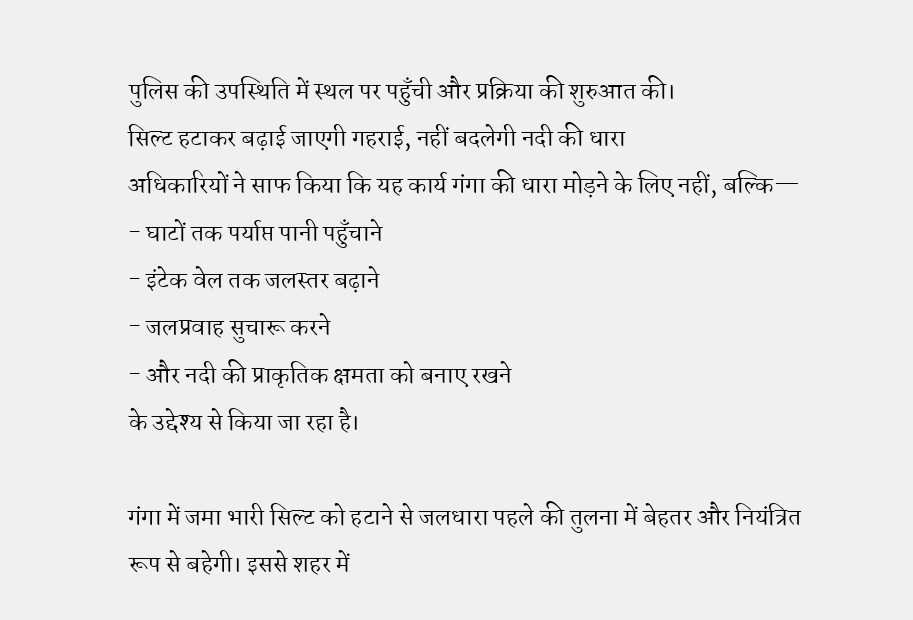पुलिस की उपस्थिति में स्थल पर पहुँची और प्रक्रिया की शुरुआत की।
सिल्ट हटाकर बढ़ाई जाएगी गहराई, नहीं बदलेगी नदी की धारा
अधिकारियों ने साफ किया कि यह कार्य गंगा की धारा मोड़ने के लिए नहीं, बल्कि—
- घाटों तक पर्याप्त पानी पहुँचाने
- इंटेक वेल तक जलस्तर बढ़ाने
- जलप्रवाह सुचारू करने
- और नदी की प्राकृतिक क्षमता को बनाए रखने
के उद्देश्य से किया जा रहा है।

गंगा में जमा भारी सिल्ट को हटाने से जलधारा पहले की तुलना में बेहतर और नियंत्रित रूप से बहेगी। इससे शहर में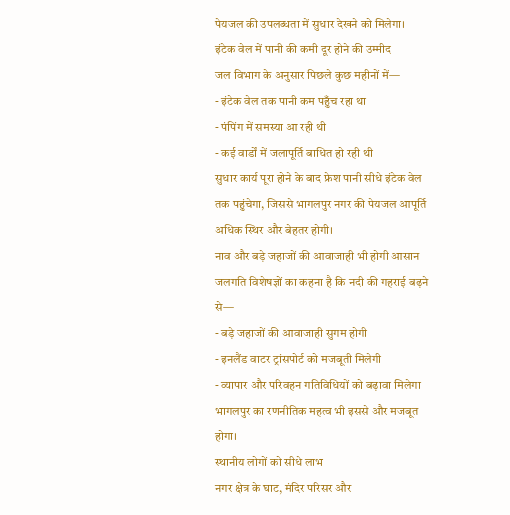पेयजल की उपलब्धता में सुधार देखने को मिलेगा।
इंटेक वेल में पानी की कमी दूर होने की उम्मीद
जल विभाग के अनुसार पिछले कुछ महीनों में—
- इंटेक वेल तक पानी कम पहुँच रहा था
- पंपिंग में समस्या आ रही थी
- कई वार्डों में जलापूर्ति बाधित हो रही थी
सुधार कार्य पूरा होने के बाद फ्रेश पानी सीधे इंटेक वेल तक पहुंचेगा, जिससे भागलपुर नगर की पेयजल आपूर्ति अधिक स्थिर और बेहतर होगी।
नाव और बड़े जहाजों की आवाजाही भी होगी आसान
जलगति विशेषज्ञों का कहना है कि नदी की गहराई बढ़ने से—
- बड़े जहाजों की आवाजाही सुगम होगी
- इनलैंड वाटर ट्रांसपोर्ट को मजबूती मिलेगी
- व्यापार और परिवहन गतिविधियों को बढ़ावा मिलेगा
भागलपुर का रणनीतिक महत्व भी इससे और मजबूत होगा।
स्थानीय लोगों को सीधे लाभ
नगर क्षेत्र के घाट, मंदिर परिसर और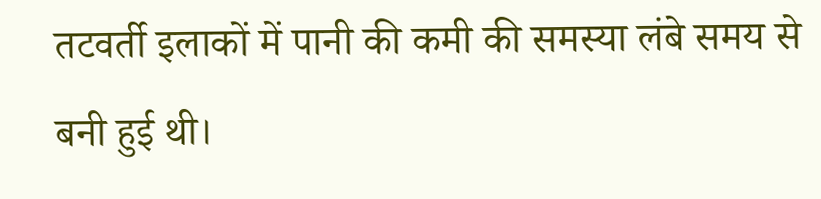तटवर्ती इलाकों में पानी की कमी की समस्या लंबे समय से बनी हुई थी।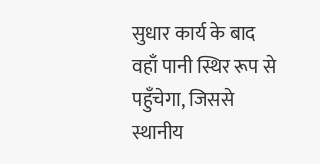सुधार कार्य के बाद वहाँ पानी स्थिर रूप से पहुँचेगा, जिससे स्थानीय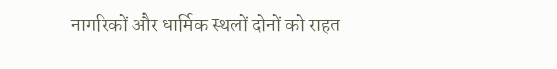नागरिकों और धार्मिक स्थलों दोनों को राहत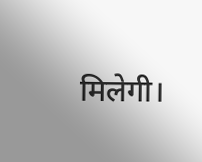मिलेगी।